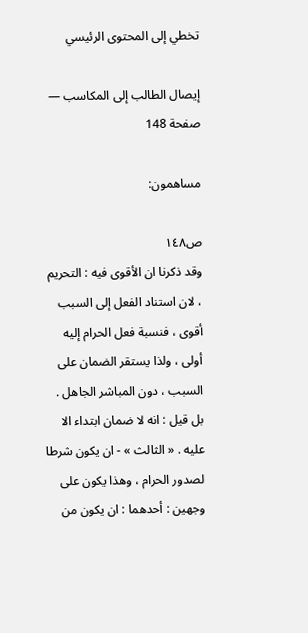تخطي إلى المحتوى الرئيسي

إيصال الطالب إلى المكاسب — صفحة 148

مساهمون:

ص١٤٨
وقد ذكرنا ان الأقوى فيه : التحريم ، لان استناد الفعل إلى السبب أقوى ، فنسبة فعل الحرام إليه أولى ، ولذا يستقر الضمان على السبب ، دون المباشر الجاهل . بل قيل : انه لا ضمان ابتداء الا عليه . « الثالث » - ان يكون شرطا لصدور الحرام ، وهذا يكون على وجهين : أحدهما : ان يكون من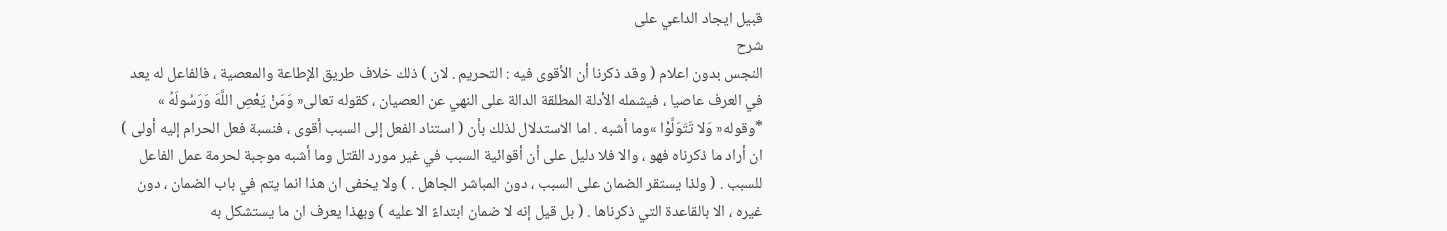قبيل ايجاد الداعي على
شرح
النجس بدون اعلام ( وقد ذكرنا أن الأقوى فيه : التحريم . لان ) ذلك خلاف طريق الإطاعة والمعصية ، فالفاعل له يعد في العرف عاصيا ، فيشمله الأدلة المطلقة الدالة على النهي عن العصيان ، كقوله تعالى« وَمَنْ يَعْصِ اللَّهَ وَرَسُولَهُ » *وقوله« وَلا تَتَوَلَّوْا »وما أشبه . اما الاستدلال لذلك بأن ( استناد الفعل إلى السبب أقوى ، فنسبة فعل الحرام إليه أولى ) ان أراد ما ذكرناه فهو ، والا فلا دليل على أن أقوائية السبب في غير مورد القتل وما أشبه موجبة لحرمة عمل الفاعل للسبب . ( ولذا يستقر الضمان على السبب ، دون المباشر الجاهل . ) ولا يخفى ان هذا انما يتم في باب الضمان ، دون غيره ، الا بالقاعدة التي ذكرناها . ( بل قيل إنه لا ضمان ابتداءً الا عليه ) وبهذا يعرف ان ما يستشكل به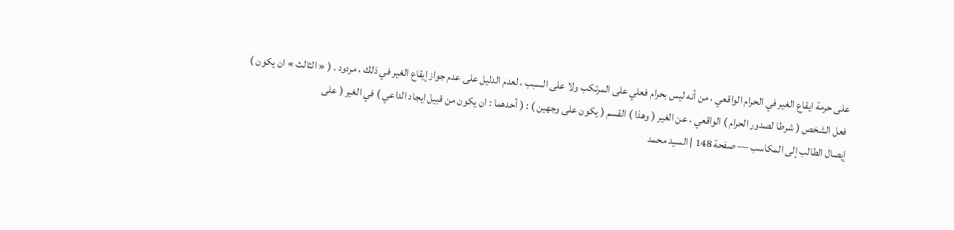على حرمة ايقاع الغير في الحرام الواقعي ، من أنه ليس بحرام فعلي على المرتكب ولا على السبب ، لعدم الدليل على عدم جواز إيقاع الغير في ذلك ، مردود . ( « الثالث » ان يكون ) فعل الشخص ( شرطا لصدور الحرام ) الواقعي ، عن الغير ( وهذا ) القسم ( يكون على وجهين ) : ( أحدهما : ان يكون من قبيل ايجاد الداعي ) في الغير ( على
إيصال الطالب إلى المكاسب — صفحة 148 | السيد محمد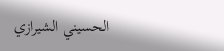الحسيني الشيرازي